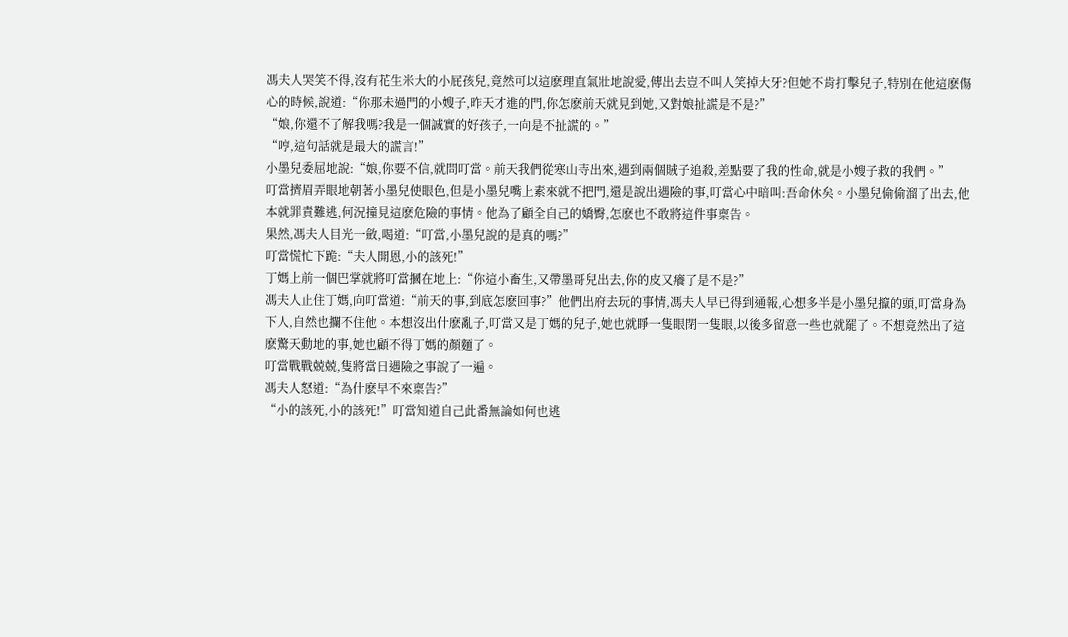馮夫人哭笑不得,沒有花生米大的小屁孩兒,竟然可以這麽理直氣壯地說愛,傳出去豈不叫人笑掉大牙?但她不肯打擊兒子,特別在他這麽傷心的時候,說道:“你那未過門的小嫂子,昨天才進的門,你怎麽前天就見到她,又對娘扯謊是不是?”
“娘,你還不了解我嗎?我是一個誠實的好孩子,一向是不扯謊的。”
“哼,這句話就是最大的謊言!”
小墨兒委屈地說:“娘,你要不信,就問叮當。前天我們從寒山寺出來,遇到兩個賊子追殺,差點要了我的性命,就是小嫂子救的我們。”
叮當擠眉弄眼地朝著小墨兒使眼色,但是小墨兒嘴上素來就不把門,還是說出遇險的事,叮當心中暗叫:吾命休矣。小墨兒偷偷溜了出去,他本就罪責難逃,何況撞見這麽危險的事情。他為了顧全自己的嬌臀,怎麽也不敢將這件事稟告。
果然,馮夫人目光一斂,喝道:“叮當,小墨兒說的是真的嗎?”
叮當慌忙下跪:“夫人開恩,小的該死!”
丁媽上前一個巴掌就將叮當摑在地上:“你這小畜生,又帶墨哥兒出去,你的皮又癢了是不是?”
馮夫人止住丁媽,向叮當道:“前天的事,到底怎麽回事?”他們出府去玩的事情,馮夫人早已得到通報,心想多半是小墨兒攛的頭,叮當身為下人,自然也攔不住他。本想沒出什麽亂子,叮當又是丁媽的兒子,她也就睜一隻眼閉一隻眼,以後多留意一些也就罷了。不想竟然出了這麽驚天動地的事,她也顧不得丁媽的顏麵了。
叮當戰戰兢兢,隻將當日遇險之事說了一遍。
馮夫人怒道:“為什麽早不來稟告?”
“小的該死,小的該死!”叮當知道自己此番無論如何也逃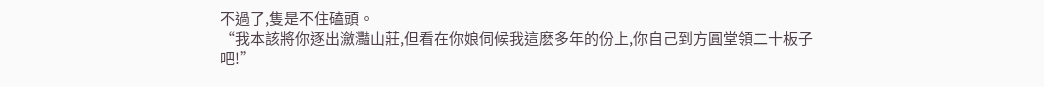不過了,隻是不住磕頭。
“我本該將你逐出瀲灩山莊,但看在你娘伺候我這麽多年的份上,你自己到方圓堂領二十板子吧!”